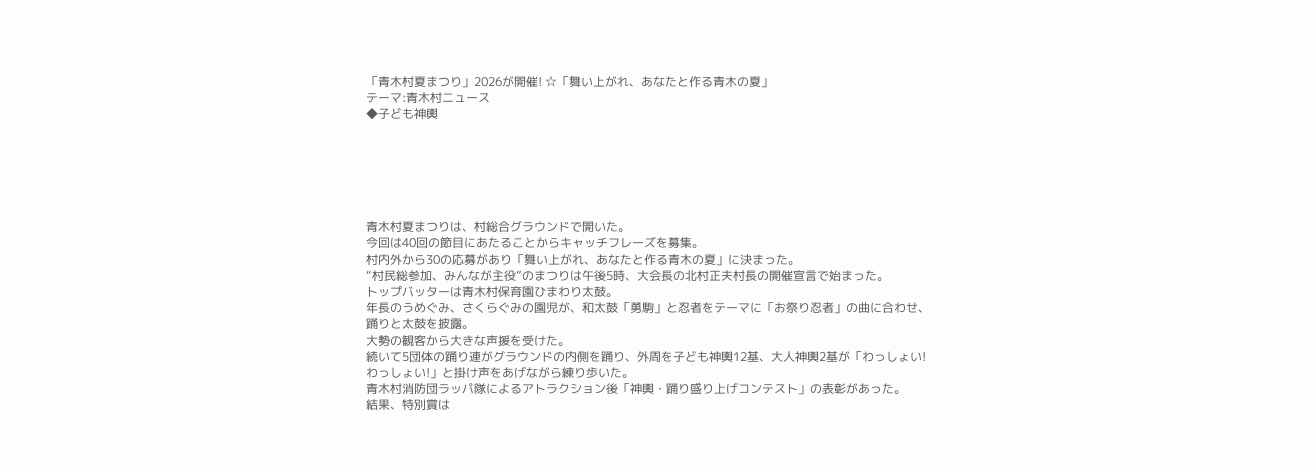「青木村夏まつり」2026が開催! ☆「舞い上がれ、あなたと作る青木の夏」
テーマ:青木村ニュース
◆子ども神輿






青木村夏まつりは、村総合グラウンドで開いた。
今回は40回の節目にあたることからキャッチフレーズを募集。
村内外から30の応募があり「舞い上がれ、あなたと作る青木の夏」に決まった。
“村民総参加、みんなが主役”のまつりは午後5時、大会長の北村正夫村長の開催宣言で始まった。
トップバッターは青木村保育園ひまわり太鼓。
年長のうめぐみ、さくらぐみの園児が、和太鼓「勇駒」と忍者をテーマに「お祭り忍者」の曲に合わせ、踊りと太鼓を披露。
大勢の観客から大きな声援を受けた。
続いて5団体の踊り連がグラウンドの内側を踊り、外周を子ども神輿12基、大人神輿2基が「わっしょい!わっしょい!」と掛け声をあげながら練り歩いた。
青木村消防団ラッパ隊によるアトラクション後「神輿・踊り盛り上げコンテスト」の表彰があった。
結果、特別賞は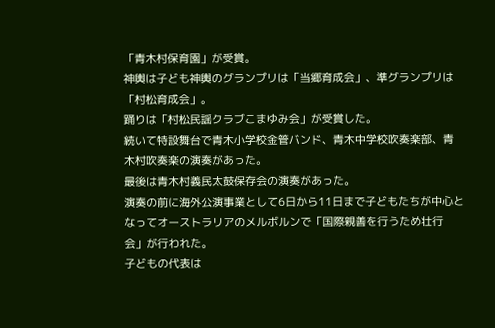「青木村保育園」が受賞。
神輿は子ども神輿のグランプリは「当郷育成会」、準グランプリは「村松育成会」。
踊りは「村松民謡クラブこまゆみ会」が受賞した。
続いて特設舞台で青木小学校金管バンド、青木中学校吹奏楽部、青木村吹奏楽の演奏があった。
最後は青木村義民太鼓保存会の演奏があった。
演奏の前に海外公演事業として6日から11日まで子どもたちが中心となってオーストラリアのメルボルンで「国際親善を行うため壮行会」が行われた。
子どもの代表は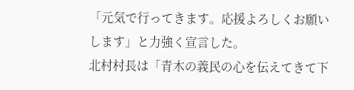「元気で行ってきます。応援よろしくお願いします」と力強く宣言した。
北村村長は「青木の義民の心を伝えてきて下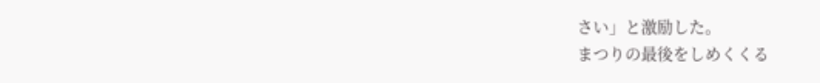さい」と激励した。
まつりの最後をしめくくる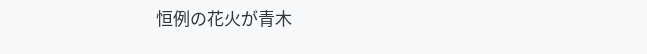恒例の花火が青木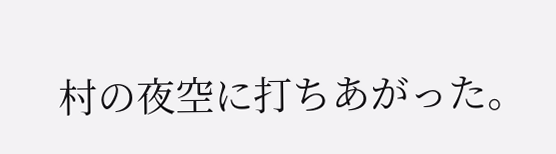村の夜空に打ちあがった。